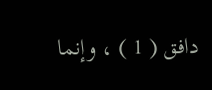دافق ( 1 ) ، وإنما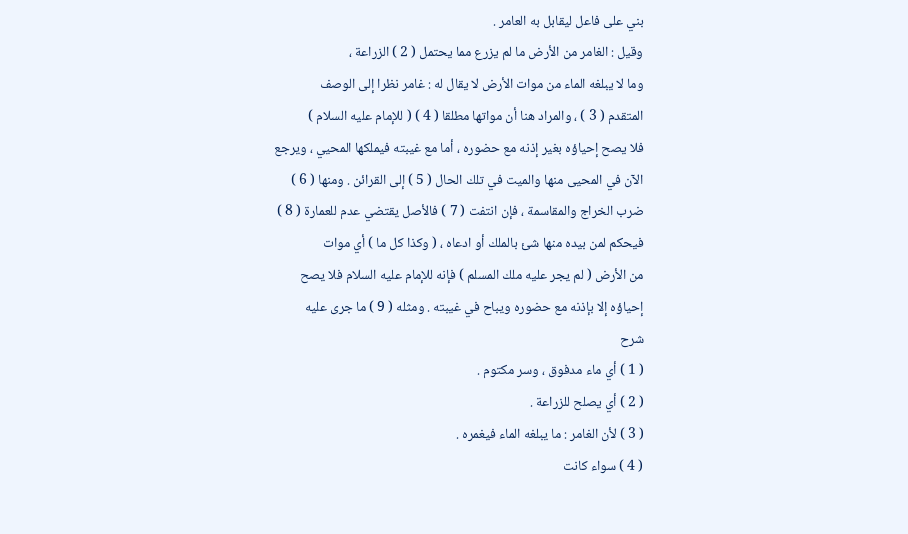بني على فاعل ليقابل به العامر .
وقيل : الغامر من الأرض ما لم يزرع مما يحتمل ( 2 ) الزراعة ،
وما لا يبلغه الماء من موات الأرض لا يقال له : غامر نظرا إلى الوصف
المتقدم ( 3 ) ، والمراد هنا أن مواتها مطلقا ( 4 ) ( للإمام عليه السلام )
فلا يصح إحياؤه بغير إذنه مع حضوره ، أما مع غيبته فيملكها المحيي ، ويرجع
الآن في المحيى منها والميت في تلك الحال ( 5 ) إلى القرائن . ومنها ( 6 )
ضرب الخراج والمقاسمة ، فإن انتفت ( 7 ) فالأصل يقتضي عدم للعمارة ( 8 )
فيحكم لمن بيده منها شئ بالملك أو ادعاه ، ( وكذا كل ما ) أي موات
من الأرض ( لم يجر عليه ملك المسلم ) فإنه للإمام عليه السلام فلا يصح
إحياؤه إلا بإذنه مع حضوره ويباح في غيبته . ومثله ( 9 ) ما جرى عليه
شرح
( 1 ) أي ماء مدفوق ، وسر مكتوم .
( 2 ) أي يصلح للزراعة .
( 3 ) لأن الغامر : ما يبلغه الماء فيغمره .
( 4 ) سواء كانت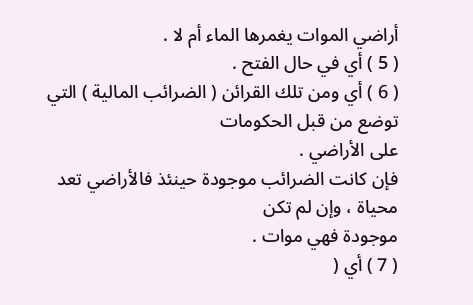أراضي الموات يغمرها الماء أم لا .
( 5 ) أي في حال الفتح .
( 6 ) أي ومن تلك القرائن ( الضرائب المالية ) التي توضع من قبل الحكومات
على الأراضي .
فإن كانت الضرائب موجودة حينئذ فالأراضي تعد محياة ، وإن لم تكن
موجودة فهي موات .
( 7 ) أي (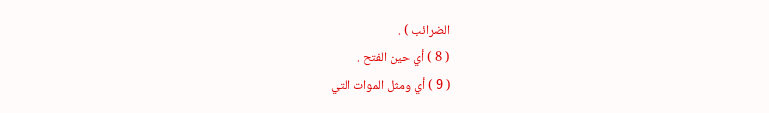الضرائب ) .
( 8 ) أي حين الفتح .
( 9 ) أي ومثل الموات التي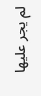لم يجر عليها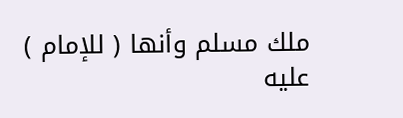ملك مسلم وأنها ( للإمام ) عليه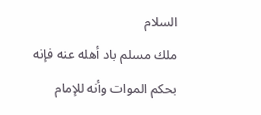السلام
ملك مسلم باد أهله عنه فإنه بحكم الموات وأنه للإمام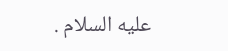عليه السلام .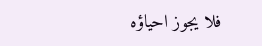فلا يجوز احياؤه